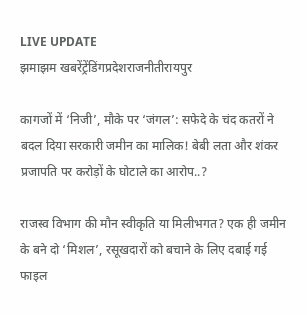LIVE UPDATE
झमाझम खबरेंट्रेंडिंगप्रदेशराजनीतीरायपुर

कागजों में ‘निजी’, मौके पर ‘जंगल’: सफेदे के चंद कतरों ने बदल दिया सरकारी जमीन का मालिक! बेबी लता और शंकर प्रजापति पर करोड़ों के घोटाले का आरोप..?

राजस्व विभाग की मौन स्वीकृति या मिलीभगत? एक ही जमीन के बने दो ‘मिशल’, रसूखदारों को बचाने के लिए दबाई गई फाइल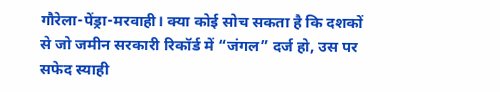गौरेला-पेंड्रा-मरवाही। क्या कोई सोच सकता है कि दशकों से जो जमीन सरकारी रिकॉर्ड में “जंगल” दर्ज हो, उस पर सफेद स्याही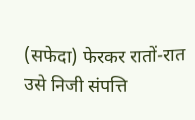(सफेदा) फेरकर रातों-रात उसे निजी संपत्ति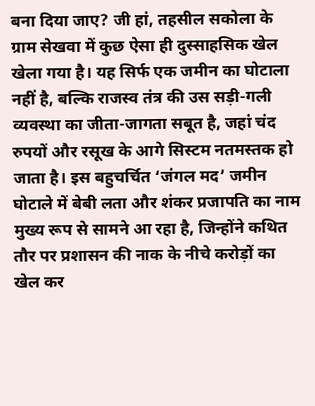बना दिया जाए? जी हां, तहसील सकोला के ग्राम सेखवा में कुछ ऐसा ही दुस्साहसिक खेल खेला गया है। यह सिर्फ एक जमीन का घोटाला नहीं है, बल्कि राजस्व तंत्र की उस सड़ी-गली व्यवस्था का जीता-जागता सबूत है, जहां चंद रुपयों और रसूख के आगे सिस्टम नतमस्तक हो जाता है। इस बहुचर्चित ‘जंगल मद’ जमीन घोटाले में बेबी लता और शंकर प्रजापति का नाम मुख्य रूप से सामने आ रहा है, जिन्होंने कथित तौर पर प्रशासन की नाक के नीचे करोड़ों का खेल कर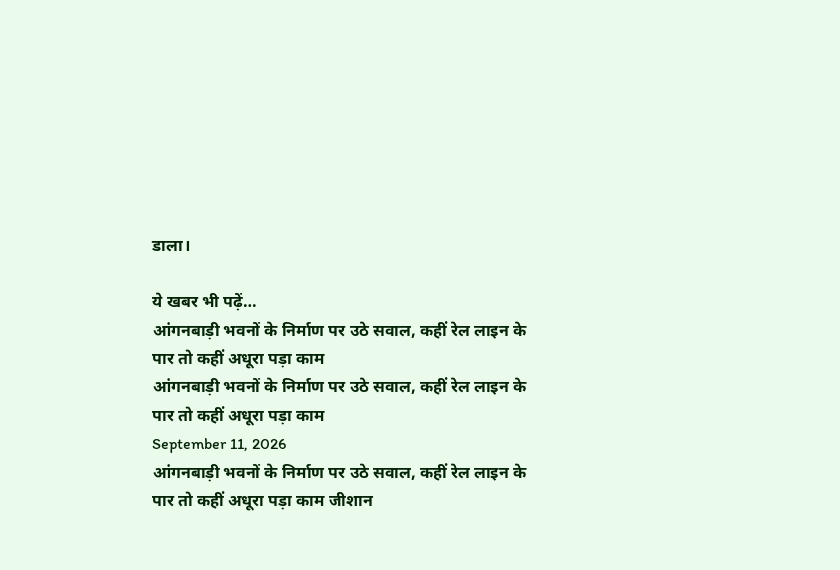डाला।

ये खबर भी पढ़ें…
आंगनबाड़ी भवनों के निर्माण पर उठे सवाल, कहीं रेल लाइन के पार तो कहीं अधूरा पड़ा काम
आंगनबाड़ी भवनों के निर्माण पर उठे सवाल, कहीं रेल लाइन के पार तो कहीं अधूरा पड़ा काम
September 11, 2026
आंगनबाड़ी भवनों के निर्माण पर उठे सवाल, कहीं रेल लाइन के पार तो कहीं अधूरा पड़ा काम जीशान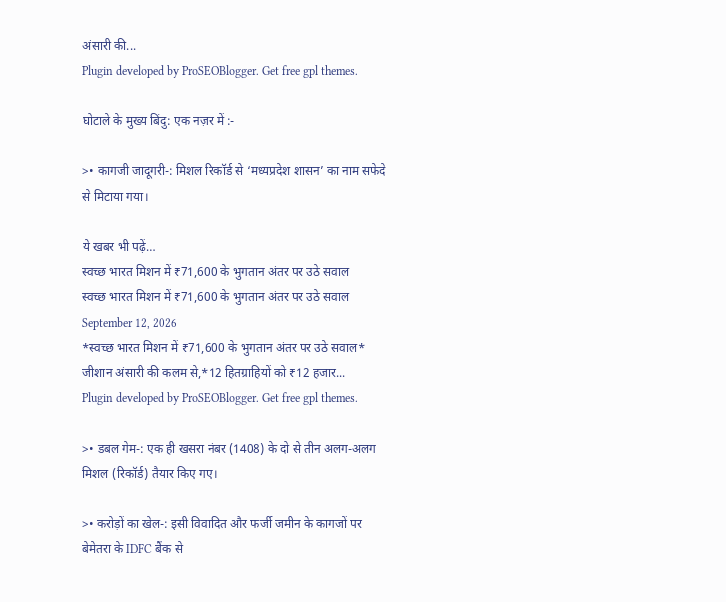अंसारी की...
Plugin developed by ProSEOBlogger. Get free gpl themes.

घोटाले के मुख्य बिंदु: एक नज़र में :-

>• कागजी जादूगरी-: मिशल रिकॉर्ड से ‘मध्यप्रदेश शासन’ का नाम सफेदे से मिटाया गया।

ये खबर भी पढ़ें…
स्वच्छ भारत मिशन में ₹71,600 के भुगतान अंतर पर उठे सवाल
स्वच्छ भारत मिशन में ₹71,600 के भुगतान अंतर पर उठे सवाल
September 12, 2026
*स्वच्छ भारत मिशन में ₹71,600 के भुगतान अंतर पर उठे सवाल* जीशान अंसारी की कलम से,*12 हितग्राहियों को ₹12 हजार...
Plugin developed by ProSEOBlogger. Get free gpl themes.

>• डबल गेम-: एक ही खसरा नंबर (1408) के दो से तीन अलग-अलग मिशल (रिकॉर्ड) तैयार किए गए।

>• करोड़ों का खेल-: इसी विवादित और फर्जी जमीन के कागजों पर बेमेतरा के IDFC बैंक से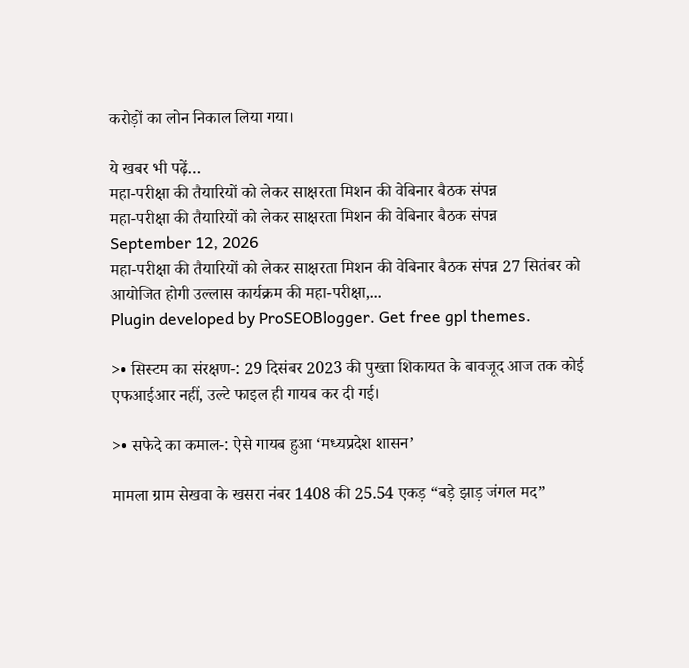करोड़ों का लोन निकाल लिया गया।

ये खबर भी पढ़ें…
महा-परीक्षा की तैयारियों को लेकर साक्षरता मिशन की वेबिनार बैठक संपन्न
महा-परीक्षा की तैयारियों को लेकर साक्षरता मिशन की वेबिनार बैठक संपन्न
September 12, 2026
महा-परीक्षा की तैयारियों को लेकर साक्षरता मिशन की वेबिनार बैठक संपन्न 27 सितंबर को आयोजित होगी उल्लास कार्यक्रम की महा-परीक्षा,...
Plugin developed by ProSEOBlogger. Get free gpl themes.

>• सिस्टम का संरक्षण-: 29 दिसंबर 2023 की पुख्ता शिकायत के बावजूद आज तक कोई एफआईआर नहीं, उल्टे फाइल ही गायब कर दी गई।

>• सफेदे का कमाल-: ऐसे गायब हुआ ‘मध्यप्रदेश शासन’

मामला ग्राम सेखवा के खसरा नंबर 1408 की 25.54 एकड़ “बड़े झाड़ जंगल मद”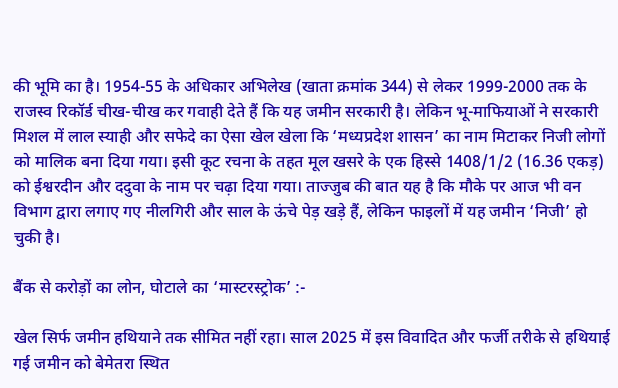की भूमि का है। 1954-55 के अधिकार अभिलेख (खाता क्रमांक 344) से लेकर 1999-2000 तक के राजस्व रिकॉर्ड चीख-चीख कर गवाही देते हैं कि यह जमीन सरकारी है। लेकिन भू-माफियाओं ने सरकारी मिशल में लाल स्याही और सफेदे का ऐसा खेल खेला कि ‘मध्यप्रदेश शासन’ का नाम मिटाकर निजी लोगों को मालिक बना दिया गया। इसी कूट रचना के तहत मूल खसरे के एक हिस्से 1408/1/2 (16.36 एकड़) को ईश्वरदीन और ददुवा के नाम पर चढ़ा दिया गया। ताज्जुब की बात यह है कि मौके पर आज भी वन विभाग द्वारा लगाए गए नीलगिरी और साल के ऊंचे पेड़ खड़े हैं, लेकिन फाइलों में यह जमीन ‘निजी’ हो चुकी है।

बैंक से करोड़ों का लोन, घोटाले का ‘मास्टरस्ट्रोक’ :-

खेल सिर्फ जमीन हथियाने तक सीमित नहीं रहा। साल 2025 में इस विवादित और फर्जी तरीके से हथियाई गई जमीन को बेमेतरा स्थित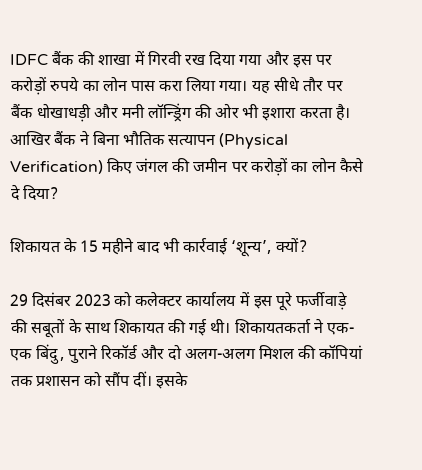IDFC बैंक की शाखा में गिरवी रख दिया गया और इस पर करोड़ों रुपये का लोन पास करा लिया गया। यह सीधे तौर पर बैंक धोखाधड़ी और मनी लॉन्ड्रिंग की ओर भी इशारा करता है। आखिर बैंक ने बिना भौतिक सत्यापन (Physical Verification) किए जंगल की जमीन पर करोड़ों का लोन कैसे दे दिया?

शिकायत के 15 महीने बाद भी कार्रवाई ‘शून्य’, क्यों?

29 दिसंबर 2023 को कलेक्टर कार्यालय में इस पूरे फर्जीवाड़े की सबूतों के साथ शिकायत की गई थी। शिकायतकर्ता ने एक-एक बिंदु, पुराने रिकॉर्ड और दो अलग-अलग मिशल की कॉपियां तक प्रशासन को सौंप दीं। इसके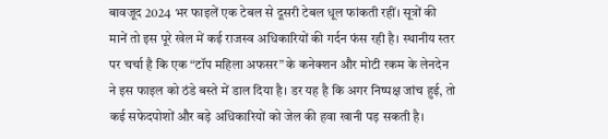बावजूद 2024 भर फाइलें एक टेबल से दूसरी टेबल धूल फांकती रहीं। सूत्रों की मानें तो इस पूरे खेल में कई राजस्व अधिकारियों की गर्दन फंस रही है। स्थानीय स्तर पर चर्चा है कि एक “टॉप महिला अफसर” के कनेक्शन और मोटी रकम के लेनदेन ने इस फाइल को ठंडे बस्ते में डाल दिया है। डर यह है कि अगर निष्पक्ष जांच हुई, तो कई सफेदपोशों और बड़े अधिकारियों को जेल की हवा खानी पड़ सकती है।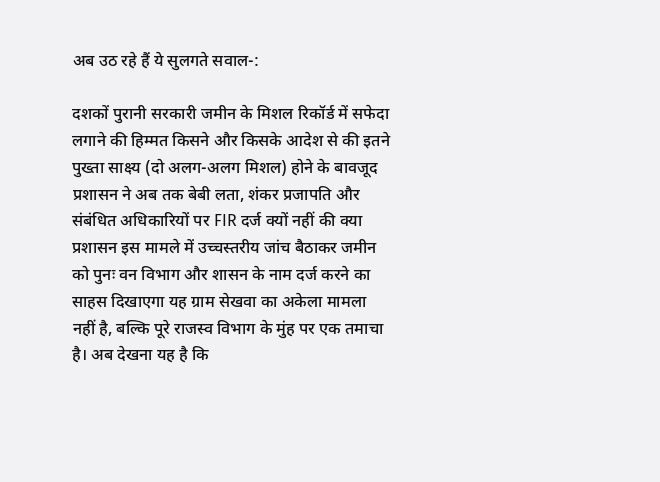अब उठ रहे हैं ये सुलगते सवाल-:

दशकों पुरानी सरकारी जमीन के मिशल रिकॉर्ड में सफेदा लगाने की हिम्मत किसने और किसके आदेश से की इतने पुख्ता साक्ष्य (दो अलग-अलग मिशल) होने के बावजूद प्रशासन ने अब तक बेबी लता, शंकर प्रजापति और संबंधित अधिकारियों पर FIR दर्ज क्यों नहीं की क्या प्रशासन इस मामले में उच्चस्तरीय जांच बैठाकर जमीन को पुनः वन विभाग और शासन के नाम दर्ज करने का साहस दिखाएगा यह ग्राम सेखवा का अकेला मामला नहीं है, बल्कि पूरे राजस्व विभाग के मुंह पर एक तमाचा है। अब देखना यह है कि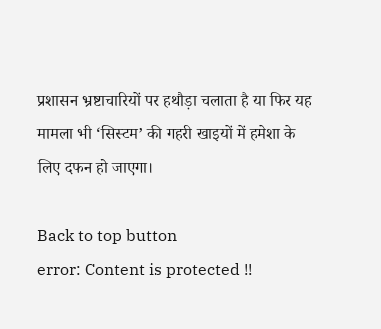प्रशासन भ्रष्टाचारियों पर हथौड़ा चलाता है या फिर यह मामला भी ‘सिस्टम’ की गहरी खाइयों में हमेशा के लिए दफन हो जाएगा।

Back to top button
error: Content is protected !!